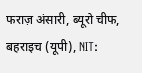फराज़ अंसारी, ब्यूरो चीफ, बहराइच (यूपी), NIT: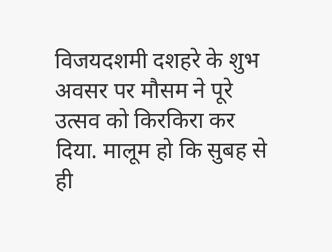विजयदशमी दशहरे के शुभ अवसर पर मौसम ने पूरे उत्सव को किरकिरा कर दिया. मालूम हो कि सुबह से ही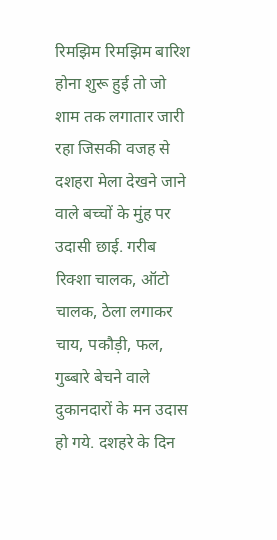रिमझिम रिमझिम बारिश होना शुरू हुई तो जो शाम तक लगातार जारी रहा जिसकी वजह से दशहरा मेला देखने जाने वाले बच्चों के मुंह पर उदासी छाई. गरीब रिक्शा चालक, ऑटो चालक, ठेला लगाकर चाय, पकौड़ी, फल, गुब्बारे बेचने वाले दुकानदारों के मन उदास हो गये. दशहरे के दिन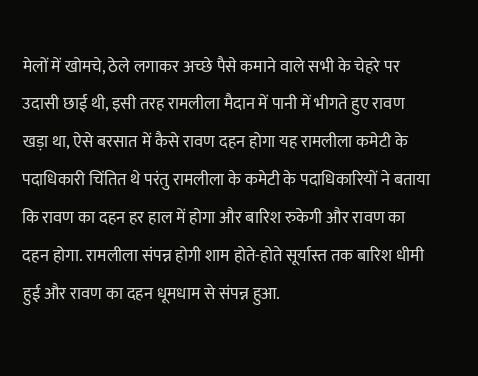मेलों में खोमचे, ठेले लगाकर अच्छे पैसे कमाने वाले सभी के चेहरे पर उदासी छाई थी, इसी तरह रामलीला मैदान में पानी में भीगते हुए रावण खड़ा था, ऐसे बरसात में कैसे रावण दहन होगा यह रामलीला कमेटी के पदाधिकारी चिंतित थे परंतु रामलीला के कमेटी के पदाधिकारियों ने बताया कि रावण का दहन हर हाल में होगा और बारिश रुकेगी और रावण का दहन होगा. रामलीला संपन्न होगी शाम होते-होते सूर्यास्त तक बारिश धीमी हुई और रावण का दहन धूमधाम से संपन्न हुआ.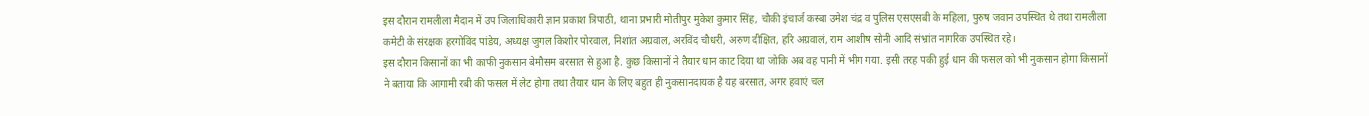इस दौरान रामलीला मैदान में उप जिलाधिकारी ज्ञान प्रकाश त्रिपाठी, थाना प्रभारी मोतीपुर मुकेश कुमार सिंह, चौकी इंचार्ज कस्बा उमेश चंद्र व पुलिस एसएसबी के महिला, पुरुष जवान उपस्थित थे तथा रामलीला कमेटी के संरक्षक हरगोविंद पांडेय, अध्यक्ष जुगल किशोर पोरवाल, निशांत अग्रवाल, अरविंद चौधरी, अरुण दीक्षित, हरि अग्रवालं, राम आशीष सोनी आदि संभ्रांत नागरिक उपस्थित रहे।
इस दौरान किसानों का भी काफी नुकसान बेमौसम बरसात से हुआ है. कुछ किसानों ने तैयार धान काट दिया था जोकि अब वह पानी में भीग गया. इसी तरह पकी हुई धान की फसल को भी नुकसान होगा किसानों ने बताया कि आगामी रबी की फसल में लेट होगा तथा तैयार धान के लिए बहुत ही नुकसानदायक है यह बरसात, अगर हवाएं चल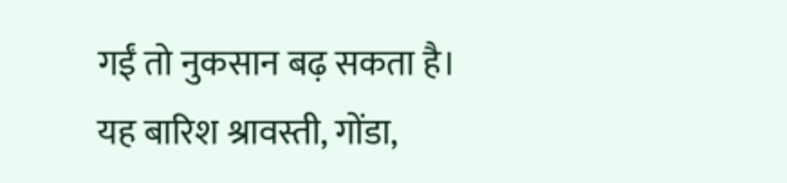गईं तो नुकसान बढ़ सकता है।
यह बारिश श्रावस्ती, गोंडा,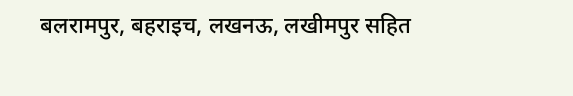बलरामपुर, बहराइच, लखनऊ, लखीमपुर सहित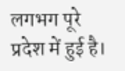लगभग पूरे प्रदेश में हुई है।